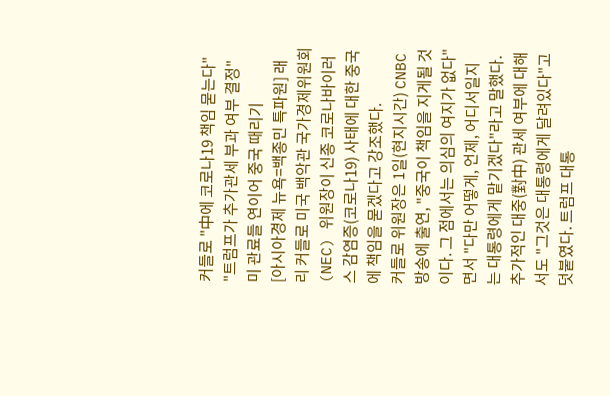커들로 "中에 코로나19 책임 묻는다"
"트럼프가 추가관세 부과 여부 결정"
미 관료들 연이어 중국 때리기
[아시아경제 뉴욕=백종민 특파원] 래리 커들로 미국 백악관 국가경제위원회(NEC) 위원장이 신종 코로나바이러스 감염증(코로나19) 사태에 대한 중국에 책임을 묻겠다고 강조했다.
커들로 위원장은 1일(현지시간) CNBC 방송에 출연, "중국이 책임을 지게될 것이다. 그 점에서는 의심의 여지가 없다"면서 "다만 어떻게, 언제, 어디서일지는 대통령에게 맡기겠다"라고 말했다.
추가적인 대중(對中) 관세 여부에 대해서도 "그것은 대통령에게 달려있다"고 덧붙였다. 트럼프 대통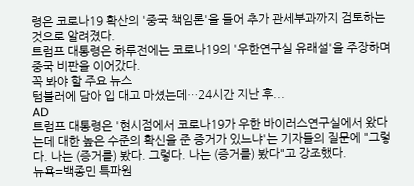령은 코로나19 확산의 '중국 책임론'을 들어 추가 관세부과까지 검토하는 것으로 알려졌다.
트럼프 대통령은 하루전에는 코로나19의 '우한연구실 유래설'을 주장하며 중국 비판을 이어갔다.
꼭 봐야 할 주요 뉴스
텀블러에 담아 입 대고 마셨는데…24시간 지난 후...
AD
트럼프 대통령은 '현시점에서 코로나19가 우한 바이러스연구실에서 왔다는데 대한 높은 수준의 확신을 준 증거가 있느냐'는 기자들의 질문에 "그렇다. 나는 (증거를) 봤다. 그렇다. 나는 (증거를) 봤다"고 강조했다.
뉴욕=백종민 특파원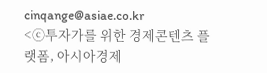cinqange@asiae.co.kr
<ⓒ투자가를 위한 경제콘텐츠 플랫폼, 아시아경제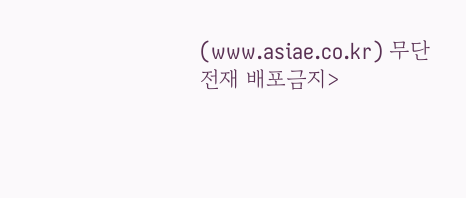(www.asiae.co.kr) 무단전재 배포금지>